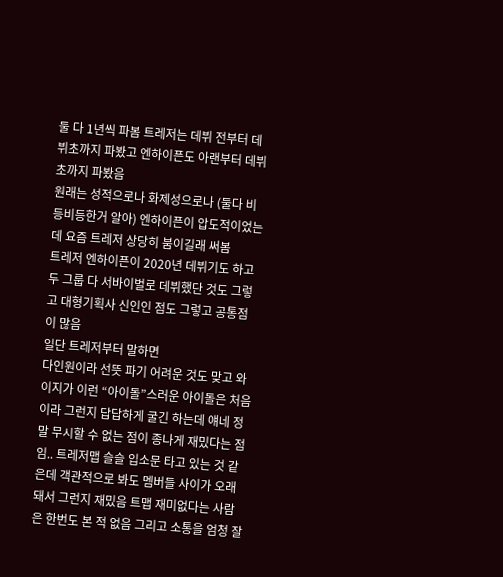둘 다 1년씩 파봄 트레저는 데뷔 전부터 데뷔초까지 파봤고 엔하이픈도 아랜부터 데뷔초까지 파봤음
원래는 성적으로나 화제성으로나 (둘다 비등비등한거 알아) 엔하이픈이 압도적이었는데 요즘 트레저 상당히 붐이길래 써봄
트레저 엔하이픈이 2020년 데뷔기도 하고 두 그룹 다 서바이벌로 데뷔했단 것도 그렇고 대형기획사 신인인 점도 그렇고 공통점이 많음
일단 트레저부터 말하면
다인원이라 선뜻 파기 어려운 것도 맞고 와이지가 이런 “아이돌”스러운 아이돌은 처음이라 그런지 답답하게 굴긴 하는데 얘네 정말 무시할 수 없는 점이 종나게 재밌다는 점임.. 트레저맵 슬슬 입소문 타고 있는 것 같은데 객관적으로 봐도 멤버들 사이가 오래돼서 그런지 재밌음 트맵 재미없다는 사람은 한번도 본 적 없음 그리고 소통을 엄청 잘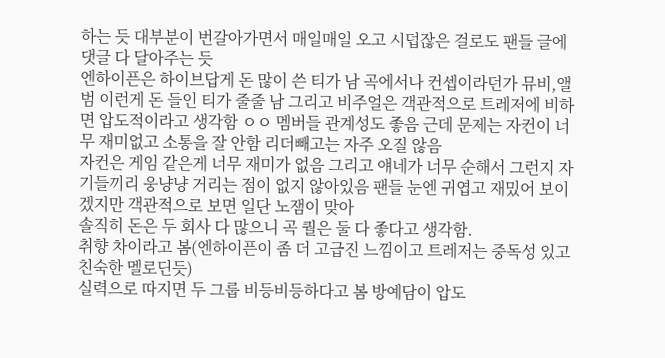하는 듯 대부분이 번갈아가면서 매일매일 오고 시덥잖은 걸로도 팬들 글에 댓글 다 달아주는 듯
엔하이픈은 하이브답게 돈 많이 쓴 티가 남 곡에서나 컨셉이라던가 뮤비,앨범 이런게 돈 들인 티가 줄줄 남 그리고 비주얼은 객관적으로 트레저에 비하면 압도적이라고 생각함 ㅇㅇ 멤버들 관계성도 좋음 근데 문제는 자컨이 너무 재미없고 소통을 잘 안함 리더빼고는 자주 오질 않음
자컨은 게임 같은게 너무 재미가 없음 그리고 얘네가 너무 순해서 그런지 자기들끼리 웅냥냥 거리는 점이 없지 않아있음 팬들 눈엔 귀엽고 재밌어 보이겠지만 객관적으로 보면 일단 노잼이 맞아
솔직히 돈은 두 회사 다 많으니 곡 퀄은 둘 다 좋다고 생각함.
취향 차이라고 봄(엔하이픈이 좀 더 고급진 느낌이고 트레저는 중독성 있고 친숙한 멜로딘듯)
실력으로 따지면 두 그룹 비등비등하다고 봄 방예담이 압도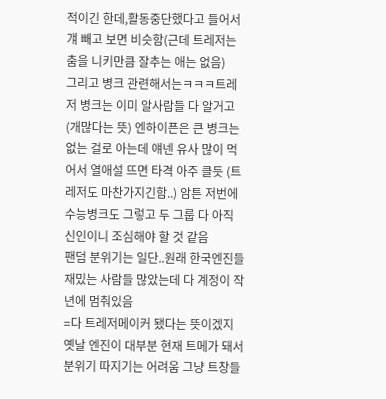적이긴 한데,활동중단했다고 들어서 걔 빼고 보면 비슷함(근데 트레저는 춤을 니키만큼 잘추는 애는 없음)
그리고 병크 관련해서는ㅋㅋㅋ트레저 병크는 이미 알사람들 다 알거고(개많다는 뜻) 엔하이픈은 큰 병크는 없는 걸로 아는데 얘넨 유사 많이 먹어서 열애설 뜨면 타격 아주 클듯 (트레저도 마찬가지긴함..) 암튼 저번에 수능병크도 그렇고 두 그룹 다 아직 신인이니 조심해야 할 것 같음
팬덤 분위기는 일단..원래 한국엔진들 재밌는 사람들 많았는데 다 계정이 작년에 멈춰있음
=다 트레저메이커 됐다는 뜻이겠지
옛날 엔진이 대부분 현재 트메가 돼서 분위기 따지기는 어려움 그냥 트창들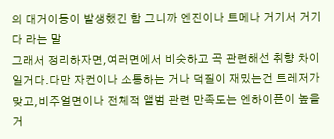의 대거이동이 발생했긴 함 그니까 엔진이나 트메나 거기서 거기다 라는 말
그래서 정리하자면,여러면에서 비슷하고 곡 관련해선 취향 차이일거다.다만 자컨이나 소통하는 거나 덕질이 재밌는건 트레저가 맞고,비주얼면이나 전체적 앨범 관련 만족도는 엔하이픈이 높을 거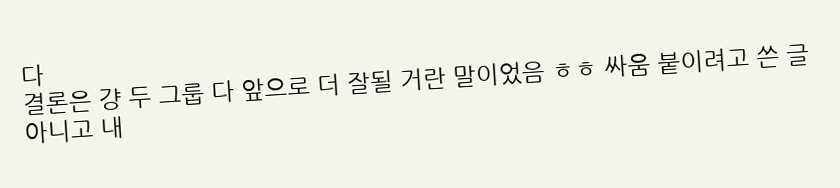다
결론은 걍 두 그룹 다 앞으로 더 잘될 거란 말이었음 ㅎㅎ 싸움 붙이려고 쓴 글 아니고 내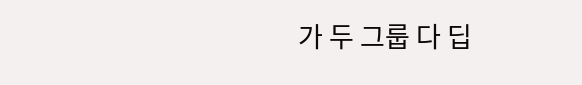가 두 그룹 다 딥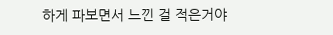하게 파보면서 느낀 걸 적은거야